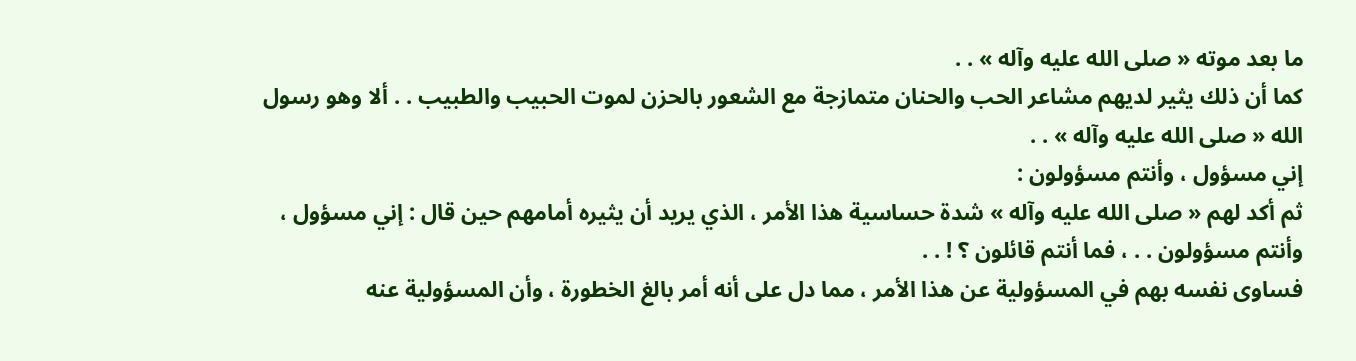ما بعد موته « صلى الله عليه وآله » . .
كما أن ذلك يثير لديهم مشاعر الحب والحنان متمازجة مع الشعور بالحزن لموت الحبيب والطبيب . . ألا وهو رسول الله « صلى الله عليه وآله » . .
إني مسؤول ، وأنتم مسؤولون :
ثم أكد لهم « صلى الله عليه وآله » شدة حساسية هذا الأمر ، الذي يريد أن يثيره أمامهم حين قال : إني مسؤول ، وأنتم مسؤولون . . ، فما أنتم قائلون ؟ ! . .
فساوى نفسه بهم في المسؤولية عن هذا الأمر ، مما دل على أنه أمر بالغ الخطورة ، وأن المسؤولية عنه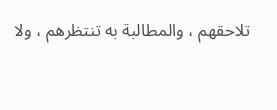تلاحقهم ، والمطالبة به تنتظرهم ، ولا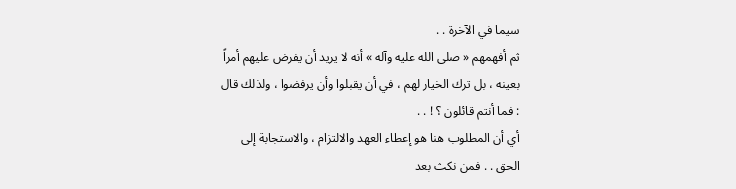سيما في الآخرة . .
ثم أفهمهم « صلى الله عليه وآله » أنه لا يريد أن يفرض عليهم أمراً بعينه ، بل ترك الخيار لهم ، في أن يقبلوا وأن يرفضوا ، ولذلك قال : فما أنتم قائلون ؟ ! . .
أي أن المطلوب هنا هو إعطاء العهد والالتزام ، والاستجابة إلى الحق . . فمن نكث بعد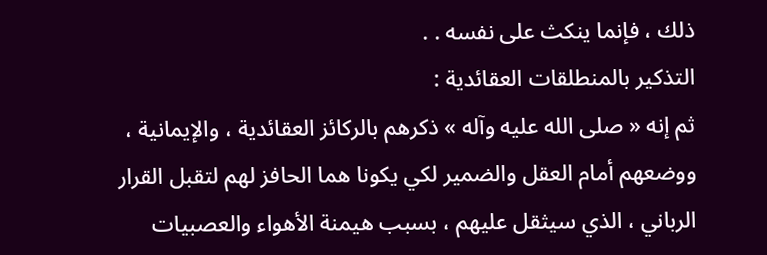ذلك ، فإنما ينكث على نفسه . .
التذكير بالمنطلقات العقائدية :
ثم إنه « صلى الله عليه وآله » ذكرهم بالركائز العقائدية ، والإيمانية ، ووضعهم أمام العقل والضمير لكي يكونا هما الحافز لهم لتقبل القرار الرباني ، الذي سيثقل عليهم ، بسبب هيمنة الأهواء والعصبيات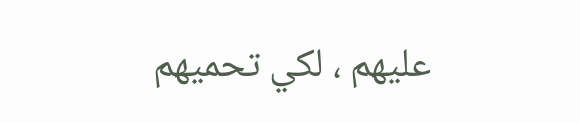عليهم ، لكي تحميهم